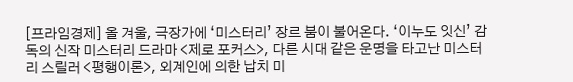[프라임경제] 올 겨울, 극장가에 ‘미스터리’ 장르 붐이 불어온다. ‘이누도 잇신’ 감독의 신작 미스터리 드라마 <제로 포커스>, 다른 시대 같은 운명을 타고난 미스터리 스릴러 <평행이론>, 외계인에 의한 납치 미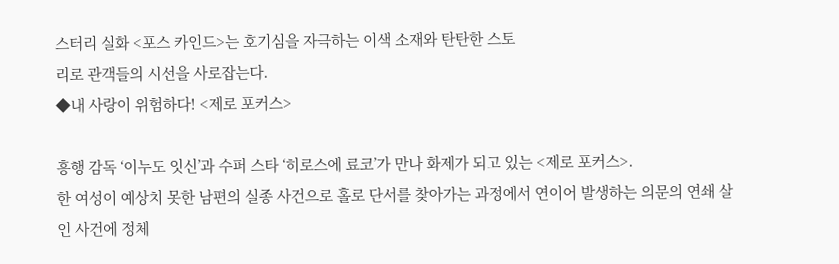스터리 실화 <포스 카인드>는 호기심을 자극하는 이색 소재와 탄탄한 스토
리로 관객들의 시선을 사로잡는다.
◆내 사랑이 위험하다! <제로 포커스>

흥행 감독 ‘이누도 잇신’과 수퍼 스타 ‘히로스에 료코’가 만나 화제가 되고 있는 <제로 포커스>.
한 여성이 예상치 못한 남편의 실종 사건으로 홀로 단서를 찾아가는 과정에서 연이어 발생하는 의문의 연쇄 살인 사건에 정체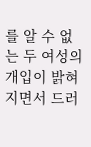를 알 수 없는 두 여성의 개입이 밝혀지면서 드러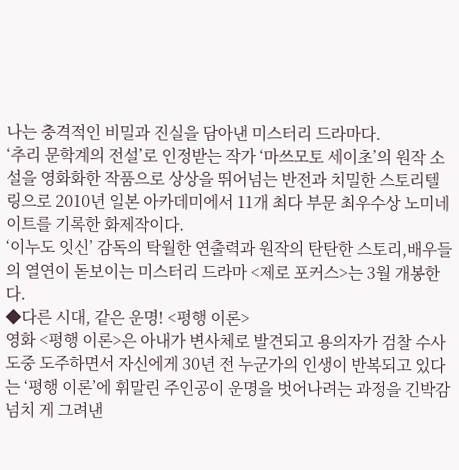나는 충격적인 비밀과 진실을 담아낸 미스터리 드라마다.
‘추리 문학계의 전설’로 인정받는 작가 ‘마쓰모토 세이초’의 원작 소설을 영화화한 작품으로 상상을 뛰어넘는 반전과 치밀한 스토리텔링으로 2010년 일본 아카데미에서 11개 최다 부문 최우수상 노미네이트를 기록한 화제작이다.
‘이누도 잇신’ 감독의 탁월한 연출력과 원작의 탄탄한 스토리,배우들의 열연이 돋보이는 미스터리 드라마 <제로 포커스>는 3월 개봉한다.
◆다른 시대, 같은 운명! <평행 이론>
영화 <평행 이론>은 아내가 변사체로 발견되고 용의자가 검찰 수사 도중 도주하면서 자신에게 30년 전 누군가의 인생이 반복되고 있다는 ‘평행 이론’에 휘말린 주인공이 운명을 벗어나려는 과정을 긴박감 넘치 게 그려낸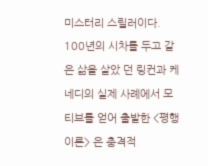미스터리 스릴러이다.
100년의 시차를 두고 같은 삶을 살았 던 링컨과 케네디의 실제 사례에서 모티브를 얻어 출발한 <평행 이론> 은 충격적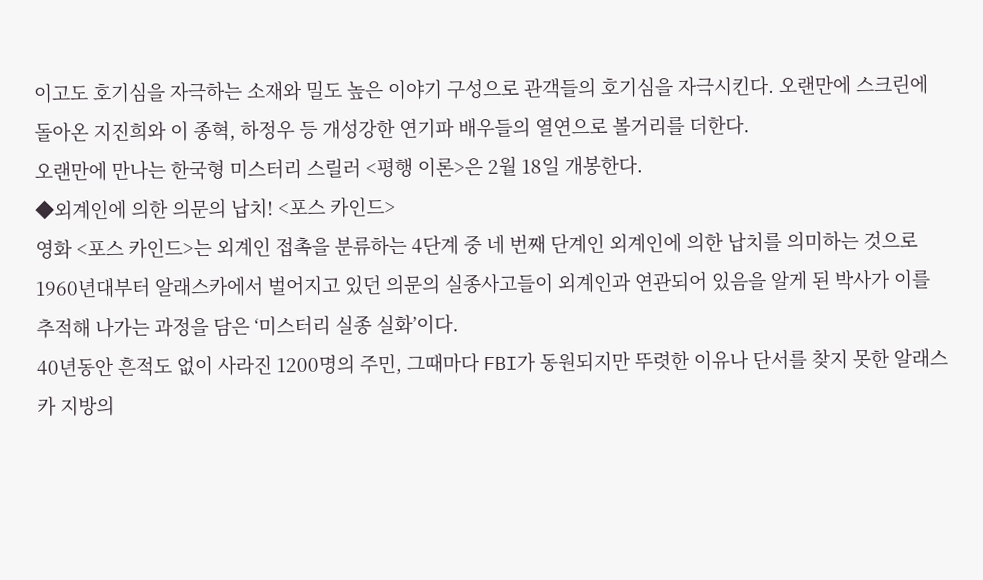이고도 호기심을 자극하는 소재와 밀도 높은 이야기 구성으로 관객들의 호기심을 자극시킨다. 오랜만에 스크린에 돌아온 지진희와 이 종혁, 하정우 등 개성강한 연기파 배우들의 열연으로 볼거리를 더한다.
오랜만에 만나는 한국형 미스터리 스릴러 <평행 이론>은 2월 18일 개봉한다.
◆외계인에 의한 의문의 납치! <포스 카인드>
영화 <포스 카인드>는 외계인 접촉을 분류하는 4단계 중 네 번째 단계인 외계인에 의한 납치를 의미하는 것으로 1960년대부터 알래스카에서 벌어지고 있던 의문의 실종사고들이 외계인과 연관되어 있음을 알게 된 박사가 이를 추적해 나가는 과정을 담은 ‘미스터리 실종 실화’이다.
40년동안 흔적도 없이 사라진 1200명의 주민, 그때마다 FBI가 동원되지만 뚜렷한 이유나 단서를 찾지 못한 알래스카 지방의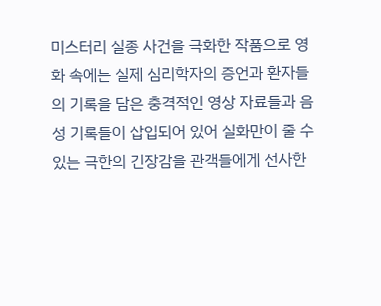미스터리 실종 사건을 극화한 작품으로 영화 속에는 실제 심리학자의 증언과 환자들의 기록을 담은 충격적인 영상 자료들과 음성 기록들이 삽입되어 있어 실화만이 줄 수 있는 극한의 긴장감을 관객들에게 선사한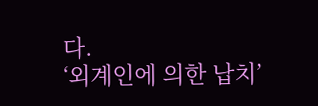다.
‘외계인에 의한 납치’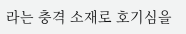라는 충격 소재로 호기심을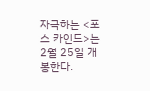자극하는 <포스 카인드>는 2월 25일 개봉한다.